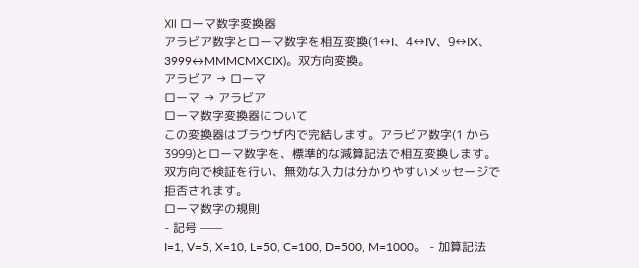Ⅻ ローマ数字変換器
アラビア数字とローマ数字を相互変換(1↔I、4↔IV、9↔IX、3999↔MMMCMXCIX)。双方向変換。
アラビア → ローマ
ローマ → アラビア
ローマ数字変換器について
この変換器はブラウザ内で完結します。アラビア数字(1 から 3999)とローマ数字を、標準的な減算記法で相互変換します。双方向で検証を行い、無効な入力は分かりやすいメッセージで拒否されます。
ローマ数字の規則
- 記号 ——
I=1, V=5, X=10, L=50, C=100, D=500, M=1000。 - 加算記法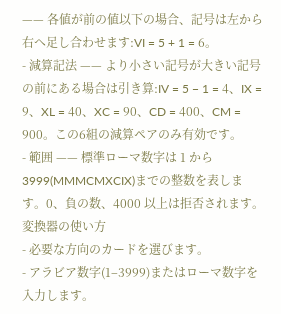—— 各値が前の値以下の場合、記号は左から右へ足し合わせます:VI = 5 + 1 = 6。
- 減算記法 —— より小さい記号が大きい記号の前にある場合は引き算:IV = 5 − 1 = 4、IX = 9、XL = 40、XC = 90、CD = 400、CM = 900。この6組の減算ペアのみ有効です。
- 範囲 —— 標準ローマ数字は 1 から 3999(MMMCMXCIX)までの整数を表します。0、負の数、4000 以上は拒否されます。
変換器の使い方
- 必要な方向のカードを選びます。
- アラビア数字(1–3999)またはローマ数字を入力します。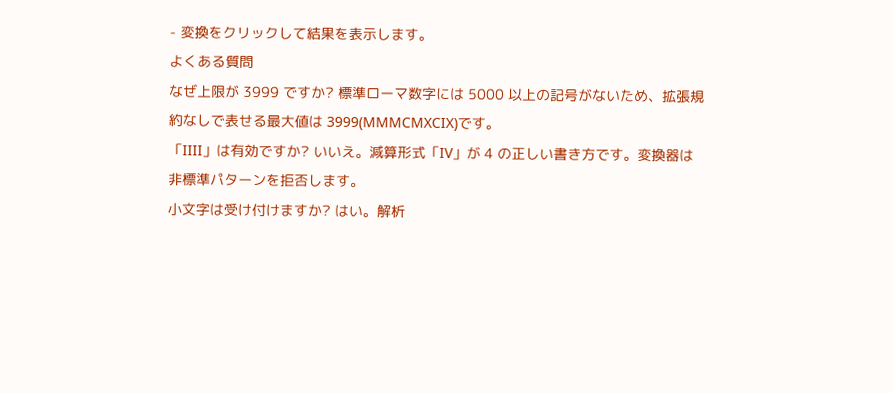- 変換をクリックして結果を表示します。
よくある質問
なぜ上限が 3999 ですか? 標準ローマ数字には 5000 以上の記号がないため、拡張規約なしで表せる最大値は 3999(MMMCMXCIX)です。
「IIII」は有効ですか? いいえ。減算形式「IV」が 4 の正しい書き方です。変換器は非標準パターンを拒否します。
小文字は受け付けますか? はい。解析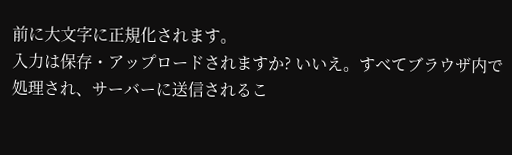前に大文字に正規化されます。
入力は保存・アップロードされますか? いいえ。すべてブラウザ内で処理され、サーバーに送信されるこ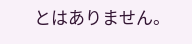とはありません。